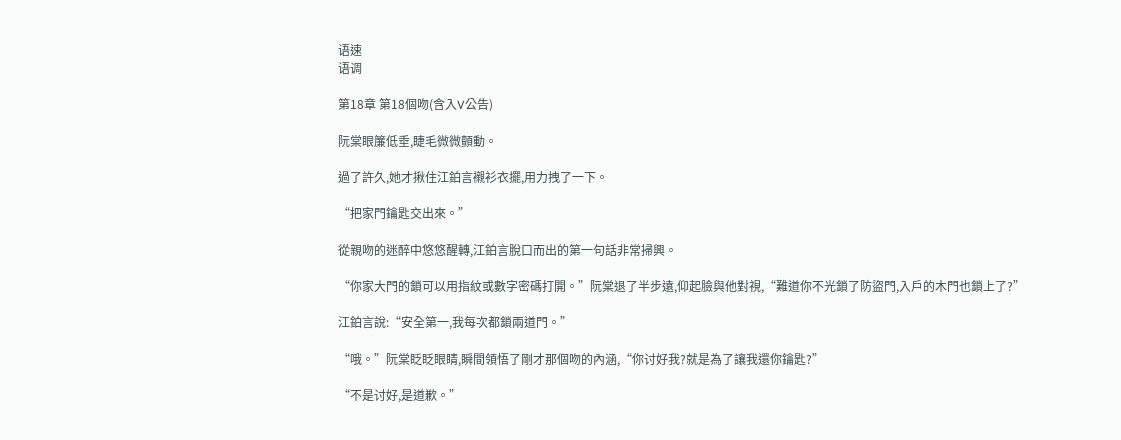语速
语调

第18章 第18個吻(含入V公告)

阮棠眼簾低垂,睫毛微微顫動。

過了許久,她才揪住江鉑言襯衫衣擺,用力拽了一下。

“把家門鑰匙交出來。”

從親吻的迷醉中悠悠醒轉,江鉑言脫口而出的第一句話非常掃興。

“你家大門的鎖可以用指紋或數字密碼打開。”阮棠退了半步遠,仰起臉與他對視,“難道你不光鎖了防盜門,入戶的木門也鎖上了?”

江鉑言說:“安全第一,我每次都鎖兩道門。”

“哦。”阮棠眨眨眼睛,瞬間領悟了剛才那個吻的內涵,“你讨好我?就是為了讓我還你鑰匙?”

“不是讨好,是道歉。”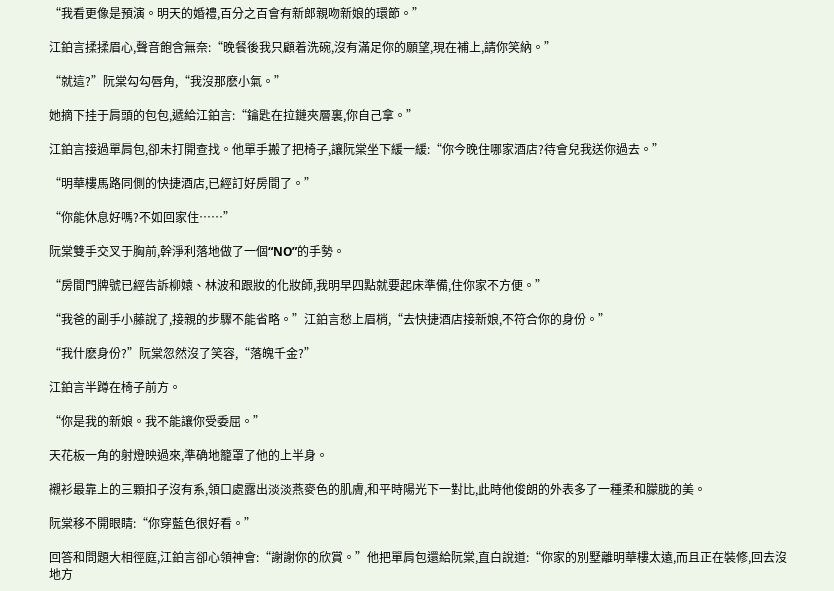“我看更像是預演。明天的婚禮,百分之百會有新郎親吻新娘的環節。”

江鉑言揉揉眉心,聲音飽含無奈:“晚餐後我只顧着洗碗,沒有滿足你的願望,現在補上,請你笑納。”

“就這?”阮棠勾勾唇角,“我沒那麽小氣。”

她摘下挂于肩頭的包包,遞給江鉑言:“鑰匙在拉鏈夾層裏,你自己拿。”

江鉑言接過單肩包,卻未打開查找。他單手搬了把椅子,讓阮棠坐下緩一緩:“你今晚住哪家酒店?待會兒我送你過去。”

“明華樓馬路同側的快捷酒店,已經訂好房間了。”

“你能休息好嗎?不如回家住……”

阮棠雙手交叉于胸前,幹淨利落地做了一個“NO”的手勢。

“房間門牌號已經告訴柳媴、林波和跟妝的化妝師,我明早四點就要起床準備,住你家不方便。”

“我爸的副手小藤說了,接親的步驟不能省略。”江鉑言愁上眉梢,“去快捷酒店接新娘,不符合你的身份。”

“我什麽身份?”阮棠忽然沒了笑容,“落魄千金?”

江鉑言半蹲在椅子前方。

“你是我的新娘。我不能讓你受委屈。”

天花板一角的射燈映過來,準确地籠罩了他的上半身。

襯衫最靠上的三顆扣子沒有系,領口處露出淡淡燕麥色的肌膚,和平時陽光下一對比,此時他俊朗的外表多了一種柔和朦胧的美。

阮棠移不開眼睛:“你穿藍色很好看。”

回答和問題大相徑庭,江鉑言卻心領神會:“謝謝你的欣賞。”他把單肩包還給阮棠,直白說道:“你家的別墅離明華樓太遠,而且正在裝修,回去沒地方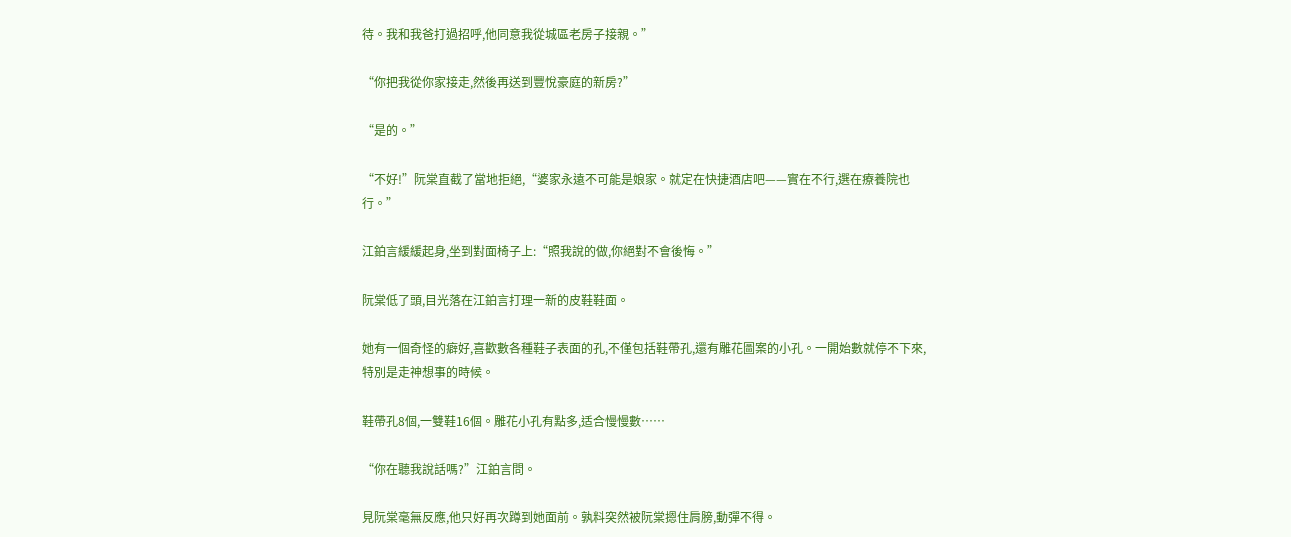待。我和我爸打過招呼,他同意我從城區老房子接親。”

“你把我從你家接走,然後再送到豐悅豪庭的新房?”

“是的。”

“不好!”阮棠直截了當地拒絕,“婆家永遠不可能是娘家。就定在快捷酒店吧——實在不行,選在療養院也行。”

江鉑言緩緩起身,坐到對面椅子上:“照我說的做,你絕對不會後悔。”

阮棠低了頭,目光落在江鉑言打理一新的皮鞋鞋面。

她有一個奇怪的癖好,喜歡數各種鞋子表面的孔,不僅包括鞋帶孔,還有雕花圖案的小孔。一開始數就停不下來,特別是走神想事的時候。

鞋帶孔8個,一雙鞋16個。雕花小孔有點多,适合慢慢數……

“你在聽我說話嗎?”江鉑言問。

見阮棠毫無反應,他只好再次蹲到她面前。孰料突然被阮棠摁住肩膀,動彈不得。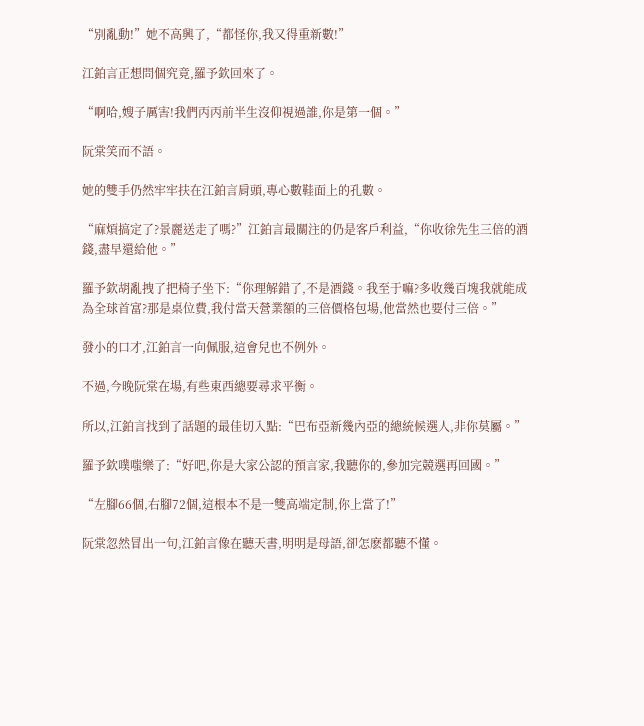“別亂動!”她不高興了,“都怪你,我又得重新數!”

江鉑言正想問個究竟,羅予欽回來了。

“啊哈,嫂子厲害!我們丙丙前半生沒仰視過誰,你是第一個。”

阮棠笑而不語。

她的雙手仍然牢牢扶在江鉑言肩頭,專心數鞋面上的孔數。

“麻煩搞定了?景麗送走了嗎?”江鉑言最關注的仍是客戶利益,“你收徐先生三倍的酒錢,盡早還給他。”

羅予欽胡亂拽了把椅子坐下:“你理解錯了,不是酒錢。我至于嘛?多收幾百塊我就能成為全球首富?那是桌位費,我付當天營業額的三倍價格包場,他當然也要付三倍。”

發小的口才,江鉑言一向佩服,這會兒也不例外。

不過,今晚阮棠在場,有些東西總要尋求平衡。

所以,江鉑言找到了話題的最佳切入點:“巴布亞新幾內亞的總統候選人,非你莫屬。”

羅予欽噗嗤樂了:“好吧,你是大家公認的預言家,我聽你的,參加完競選再回國。”

“左腳66個,右腳72個,這根本不是一雙高端定制,你上當了!”

阮棠忽然冒出一句,江鉑言像在聽天書,明明是母語,卻怎麽都聽不懂。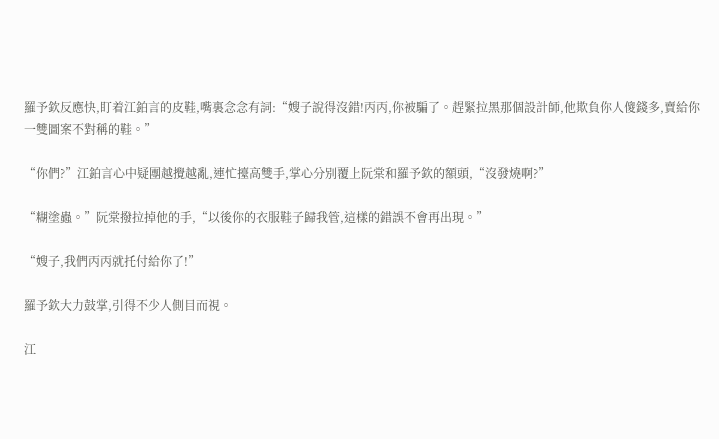羅予欽反應快,盯着江鉑言的皮鞋,嘴裏念念有詞:“嫂子說得沒錯!丙丙,你被騙了。趕緊拉黑那個設計師,他欺負你人傻錢多,賣給你一雙圖案不對稱的鞋。”

“你們?”江鉑言心中疑團越攪越亂,連忙擡高雙手,掌心分別覆上阮棠和羅予欽的額頭,“沒發燒啊?”

“糊塗蟲。”阮棠撥拉掉他的手,“以後你的衣服鞋子歸我管,這樣的錯誤不會再出現。”

“嫂子,我們丙丙就托付給你了!”

羅予欽大力鼓掌,引得不少人側目而視。

江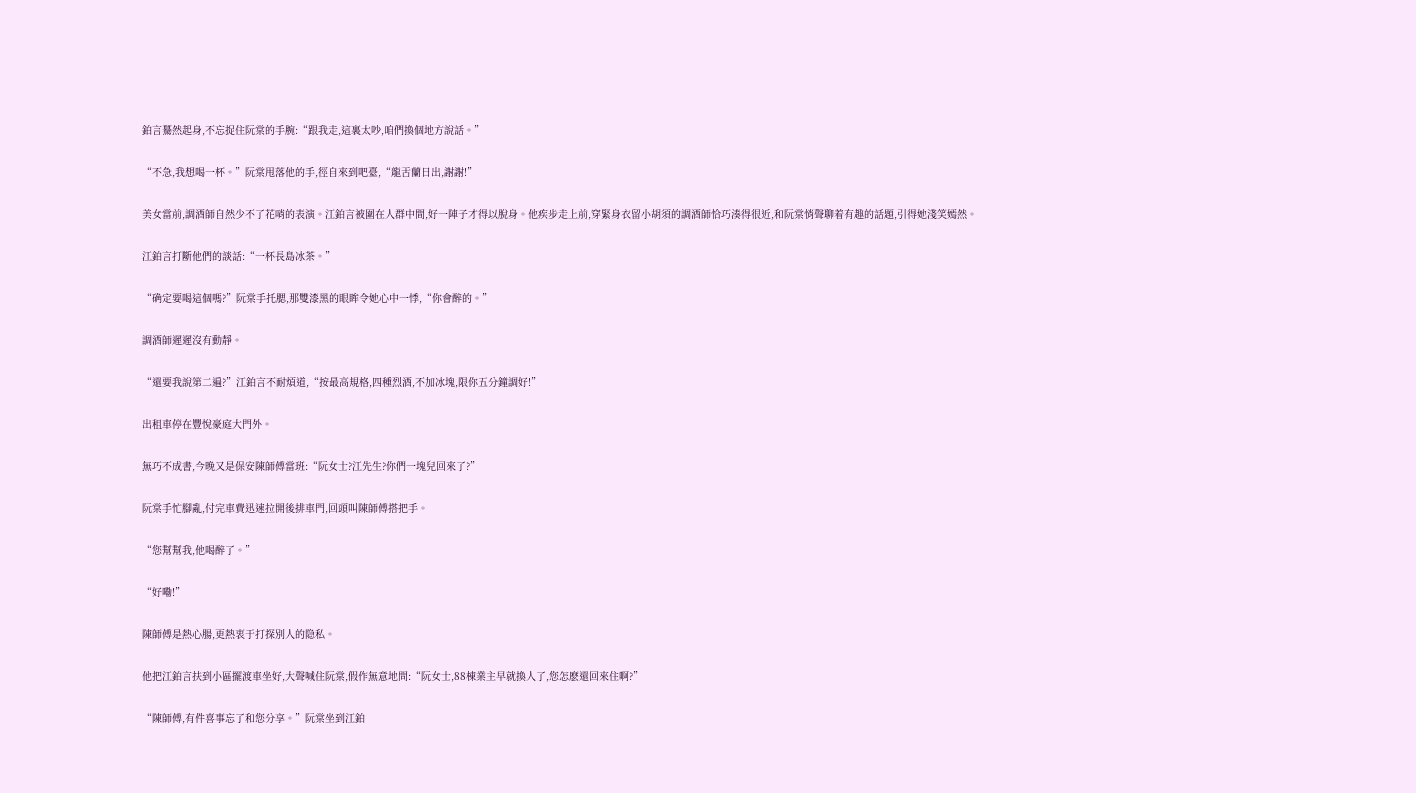鉑言驀然起身,不忘捉住阮棠的手腕:“跟我走,這裏太吵,咱們換個地方說話。”

“不急,我想喝一杯。”阮棠甩落他的手,徑自來到吧臺,“龍舌蘭日出,謝謝!”

美女當前,調酒師自然少不了花哨的表演。江鉑言被圍在人群中間,好一陣子才得以脫身。他疾步走上前,穿緊身衣留小胡須的調酒師恰巧湊得很近,和阮棠悄聲聊着有趣的話題,引得她淺笑嫣然。

江鉑言打斷他們的談話:“一杯長島冰茶。”

“确定要喝這個嗎?”阮棠手托腮,那雙漆黑的眼眸令她心中一悸,“你會醉的。”

調酒師遲遲沒有動靜。

“還要我說第二遍?”江鉑言不耐煩道,“按最高規格,四種烈酒,不加冰塊,限你五分鐘調好!”

出租車停在豐悅豪庭大門外。

無巧不成書,今晚又是保安陳師傅當班:“阮女士?江先生?你們一塊兒回來了?”

阮棠手忙腳亂,付完車費迅速拉開後排車門,回頭叫陳師傅搭把手。

“您幫幫我,他喝醉了。”

“好嘞!”

陳師傅是熱心腸,更熱衷于打探別人的隐私。

他把江鉑言扶到小區擺渡車坐好,大聲喊住阮棠,假作無意地問:“阮女士,88棟業主早就換人了,您怎麽還回來住啊?”

“陳師傅,有件喜事忘了和您分享。”阮棠坐到江鉑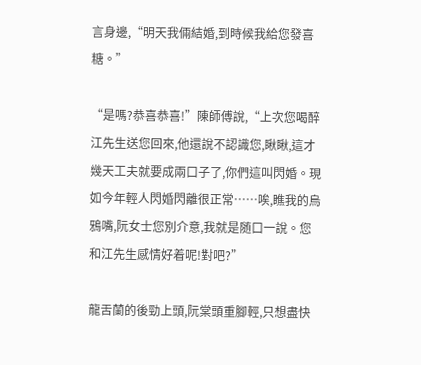言身邊,“明天我倆結婚,到時候我給您發喜糖。”

“是嗎?恭喜恭喜!”陳師傅說,“上次您喝醉江先生送您回來,他還說不認識您,瞅瞅,這才幾天工夫就要成兩口子了,你們這叫閃婚。現如今年輕人閃婚閃離很正常……唉,瞧我的烏鴉嘴,阮女士您別介意,我就是随口一說。您和江先生感情好着呢!對吧?”

龍舌蘭的後勁上頭,阮棠頭重腳輕,只想盡快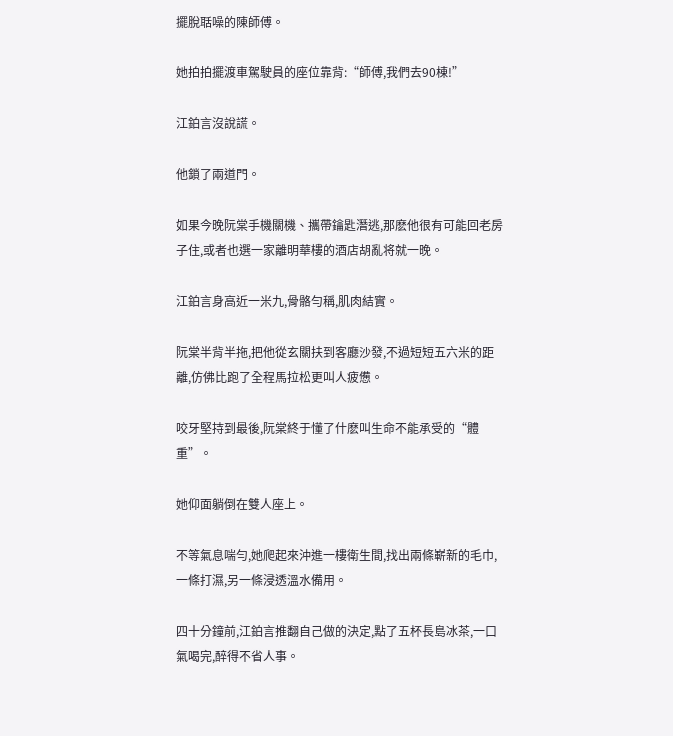擺脫聒噪的陳師傅。

她拍拍擺渡車駕駛員的座位靠背:“師傅,我們去90棟!”

江鉑言沒說謊。

他鎖了兩道門。

如果今晚阮棠手機關機、攜帶鑰匙潛逃,那麽他很有可能回老房子住,或者也選一家離明華樓的酒店胡亂将就一晚。

江鉑言身高近一米九,骨骼勻稱,肌肉結實。

阮棠半背半拖,把他從玄關扶到客廳沙發,不過短短五六米的距離,仿佛比跑了全程馬拉松更叫人疲憊。

咬牙堅持到最後,阮棠終于懂了什麽叫生命不能承受的“體重”。

她仰面躺倒在雙人座上。

不等氣息喘勻,她爬起來沖進一樓衛生間,找出兩條嶄新的毛巾,一條打濕,另一條浸透溫水備用。

四十分鐘前,江鉑言推翻自己做的決定,點了五杯長島冰茶,一口氣喝完,醉得不省人事。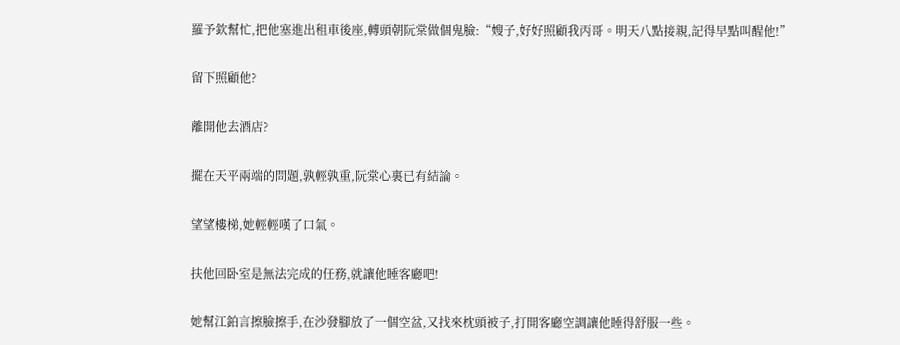羅予欽幫忙,把他塞進出租車後座,轉頭朝阮棠做個鬼臉:“嫂子,好好照顧我丙哥。明天八點接親,記得早點叫醒他!”

留下照顧他?

離開他去酒店?

擺在天平兩端的問題,孰輕孰重,阮棠心裏已有結論。

望望樓梯,她輕輕嘆了口氣。

扶他回卧室是無法完成的任務,就讓他睡客廳吧!

她幫江鉑言擦臉擦手,在沙發腳放了一個空盆,又找來枕頭被子,打開客廳空調讓他睡得舒服一些。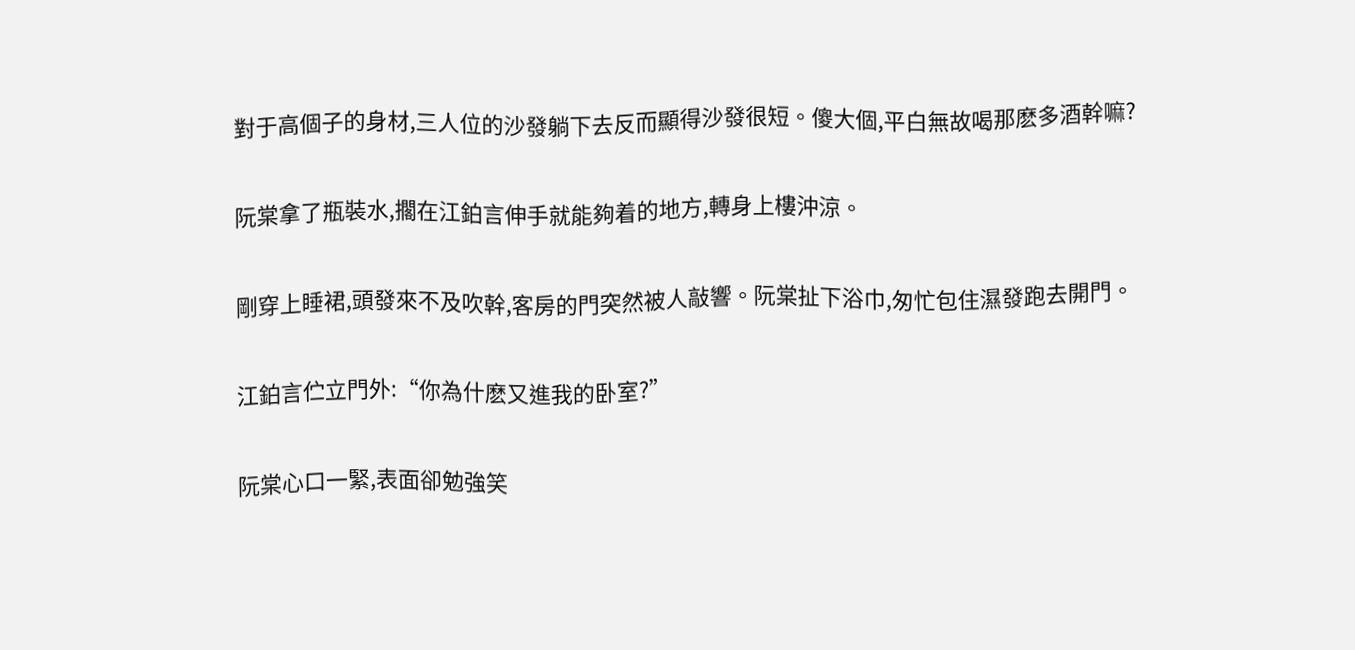對于高個子的身材,三人位的沙發躺下去反而顯得沙發很短。傻大個,平白無故喝那麽多酒幹嘛?

阮棠拿了瓶裝水,擱在江鉑言伸手就能夠着的地方,轉身上樓沖涼。

剛穿上睡裙,頭發來不及吹幹,客房的門突然被人敲響。阮棠扯下浴巾,匆忙包住濕發跑去開門。

江鉑言伫立門外:“你為什麽又進我的卧室?”

阮棠心口一緊,表面卻勉強笑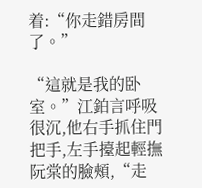着:“你走錯房間了。”

“這就是我的卧室。”江鉑言呼吸很沉,他右手抓住門把手,左手擡起輕撫阮棠的臉頰,“走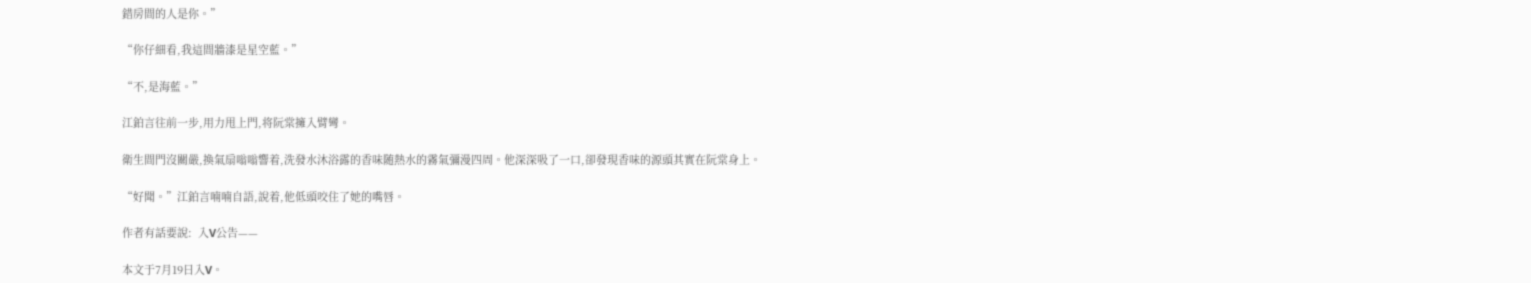錯房間的人是你。”

“你仔細看,我這間牆漆是星空藍。”

“不,是海藍。”

江鉑言往前一步,用力甩上門,将阮棠擁入臂彎。

衛生間門沒關嚴,換氣扇嗡嗡響着,洗發水沐浴露的香味随熱水的霧氣彌漫四周。他深深吸了一口,卻發現香味的源頭其實在阮棠身上。

“好聞。”江鉑言喃喃自語,說着,他低頭咬住了她的嘴唇。

作者有話要說:  入V公告——

本文于7月19日入V。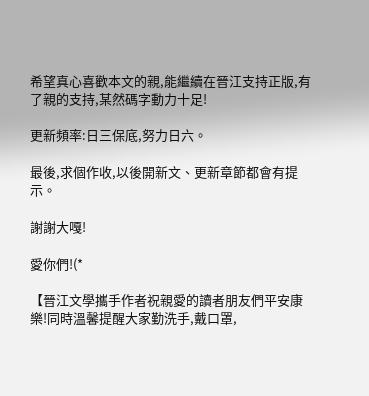希望真心喜歡本文的親,能繼續在晉江支持正版,有了親的支持,某然碼字動力十足!

更新頻率:日三保底,努力日六。

最後,求個作收,以後開新文、更新章節都會有提示。

謝謝大嘎!

愛你們!(*

【晉江文學攜手作者祝親愛的讀者朋友們平安康樂!同時溫馨提醒大家勤洗手,戴口罩,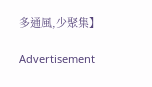多通風,少聚集】

Advertisement